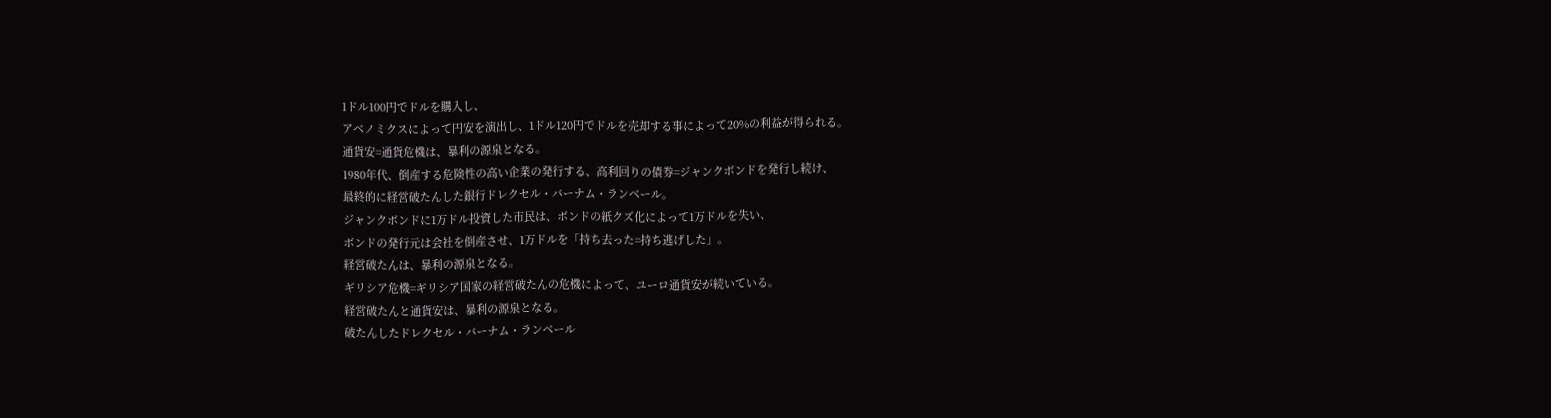1ドル100円でドルを購入し、
アベノミクスによって円安を演出し、1ドル120円でドルを売却する事によって20%の利益が得られる。
通貨安=通貨危機は、暴利の源泉となる。
1980年代、倒産する危険性の高い企業の発行する、高利回りの債券=ジャンクボンドを発行し続け、
最終的に経営破たんした銀行ドレクセル・バーナム・ランベール。
ジャンクボンドに1万ドル投資した市民は、ボンドの紙クズ化によって1万ドルを失い、
ボンドの発行元は会社を倒産させ、1万ドルを「持ち去った=持ち逃げした」。
経営破たんは、暴利の源泉となる。
ギリシア危機=ギリシア国家の経営破たんの危機によって、ユーロ通貨安が続いている。
経営破たんと通貨安は、暴利の源泉となる。
破たんしたドレクセル・バーナム・ランベール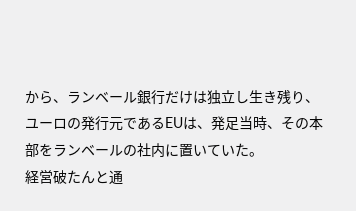から、ランベール銀行だけは独立し生き残り、
ユーロの発行元であるEUは、発足当時、その本部をランベールの社内に置いていた。
経営破たんと通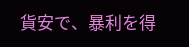貨安で、暴利を得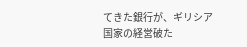てきた銀行が、ギリシア国家の経営破た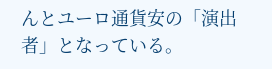んとユーロ通貨安の「演出者」となっている。